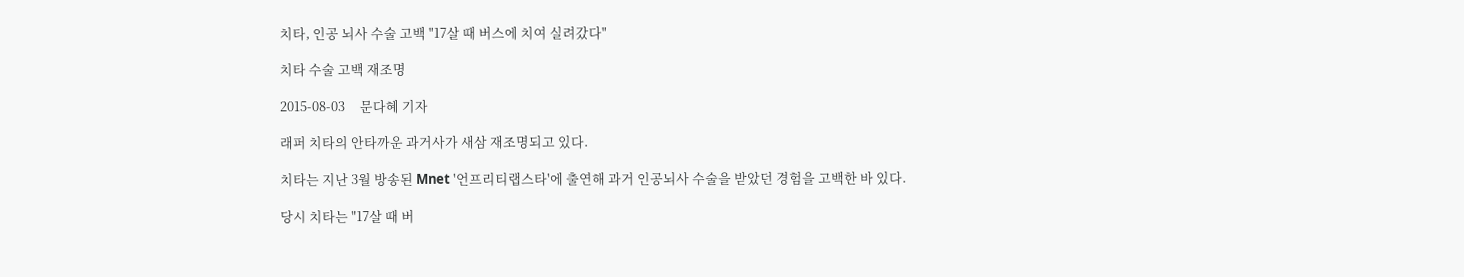치타, 인공 뇌사 수술 고백 "17살 때 버스에 치여 실려갔다"

치타 수술 고백 재조명

2015-08-03     문다혜 기자

래퍼 치타의 안타까운 과거사가 새삼 재조명되고 있다.

치타는 지난 3월 방송된 Mnet '언프리티랩스타'에 출연해 과거 인공뇌사 수술을 받았던 경험을 고백한 바 있다.

당시 치타는 "17살 때 버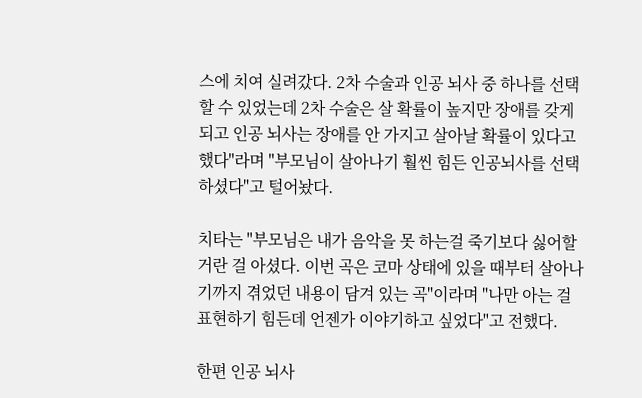스에 치여 실려갔다. 2차 수술과 인공 뇌사 중 하나를 선택할 수 있었는데 2차 수술은 살 확률이 높지만 장애를 갖게 되고 인공 뇌사는 장애를 안 가지고 살아날 확률이 있다고 했다"라며 "부모님이 살아나기 훨씬 힘든 인공뇌사를 선택하셨다"고 털어놨다.

치타는 "부모님은 내가 음악을 못 하는걸 죽기보다 싫어할 거란 걸 아셨다. 이번 곡은 코마 상태에 있을 때부터 살아나기까지 겪었던 내용이 담겨 있는 곡"이라며 "나만 아는 걸 표현하기 힘든데 언젠가 이야기하고 싶었다"고 전했다.

한편 인공 뇌사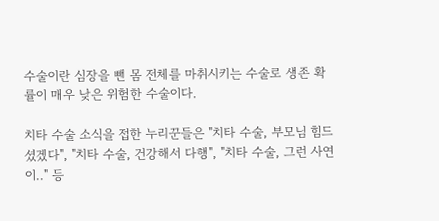수술이란 심장을 뺀 몸 전체를 마취시키는 수술로 생존 확률이 매우 낮은 위험한 수술이다.

치타 수술 소식을 접한 누리꾼들은 "치타 수술, 부모님 힘드셨겠다", "치타 수술, 건강해서 다행", "치타 수술, 그런 사연이.." 등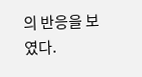의 반응을 보였다.